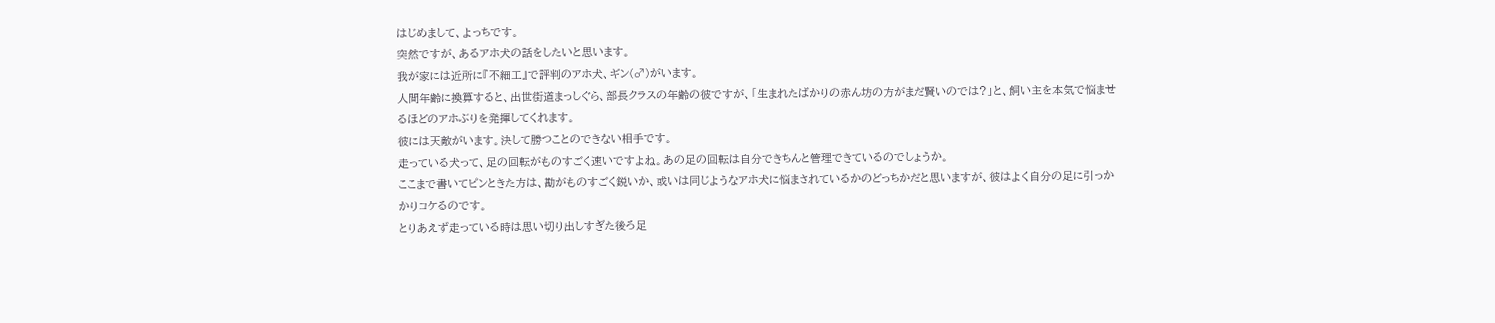はじめまして、よっちです。
突然ですが、あるアホ犬の話をしたいと思います。
我が家には近所に『不細工』で評判のアホ犬、ギン(♂)がいます。
人間年齢に換算すると、出世街道まっしぐら、部長クラスの年齢の彼ですが、「生まれたばかりの赤ん坊の方がまだ賢いのでは?」と、飼い主を本気で悩ませるほどのアホぶりを発揮してくれます。
彼には天敵がいます。決して勝つことのできない相手です。
走っている犬って、足の回転がものすごく速いですよね。あの足の回転は自分できちんと管理できているのでしょうか。
ここまで書いてピンときた方は、勘がものすごく鋭いか、或いは同じようなアホ犬に悩まされているかのどっちかだと思いますが、彼はよく自分の足に引っかかりコケるのです。
とりあえず走っている時は思い切り出しすぎた後ろ足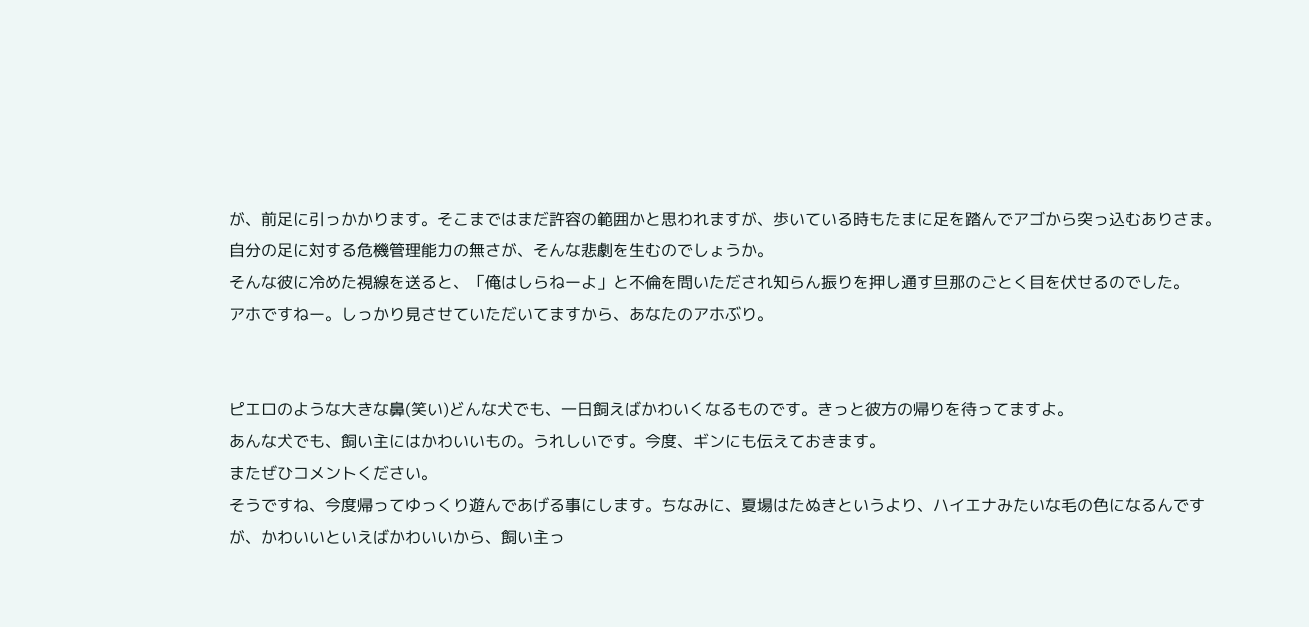が、前足に引っかかります。そこまではまだ許容の範囲かと思われますが、歩いている時もたまに足を踏んでアゴから突っ込むありさま。
自分の足に対する危機管理能力の無さが、そんな悲劇を生むのでしょうか。
そんな彼に冷めた視線を送ると、「俺はしらねーよ」と不倫を問いただされ知らん振りを押し通す旦那のごとく目を伏せるのでした。
アホですねー。しっかり見させていただいてますから、あなたのアホぶり。


ピエロのような大きな鼻(笑い)どんな犬でも、一日飼えばかわいくなるものです。きっと彼方の帰りを待ってますよ。
あんな犬でも、飼い主にはかわいいもの。うれしいです。今度、ギンにも伝えておきます。
またぜひコメントください。
そうですね、今度帰ってゆっくり遊んであげる事にします。ちなみに、夏場はたぬきというより、ハイエナみたいな毛の色になるんですが、かわいいといえばかわいいから、飼い主っ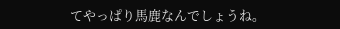てやっぱり馬鹿なんでしょうね。